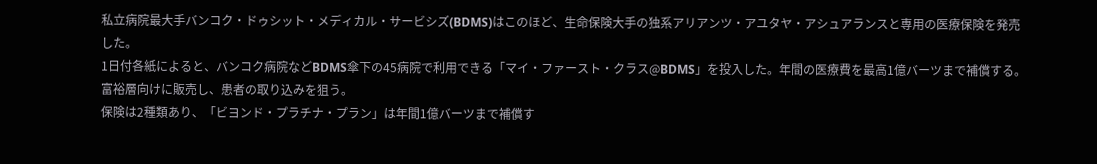私立病院最大手バンコク・ドゥシット・メディカル・サービシズ(BDMS)はこのほど、生命保険大手の独系アリアンツ・アユタヤ・アシュアランスと専用の医療保険を発売した。
1日付各紙によると、バンコク病院などBDMS傘下の45病院で利用できる「マイ・ファースト・クラス@BDMS」を投入した。年間の医療費を最高1億バーツまで補償する。富裕層向けに販売し、患者の取り込みを狙う。
保険は2種類あり、「ビヨンド・プラチナ・プラン」は年間1億バーツまで補償す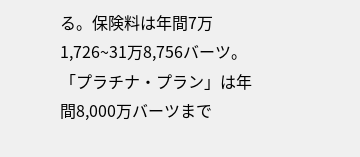る。保険料は年間7万1,726~31万8,756バーツ。
「プラチナ・プラン」は年間8,000万バーツまで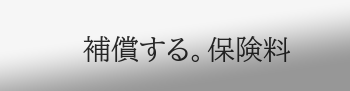補償する。保険料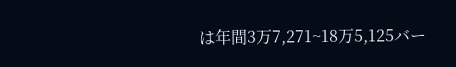は年間3万7,271~18万5,125バー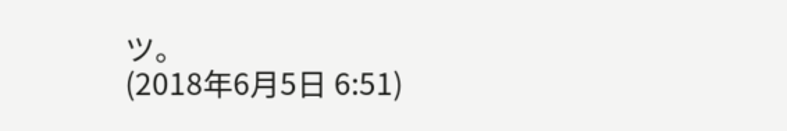ツ。
(2018年6月5日 6:51)